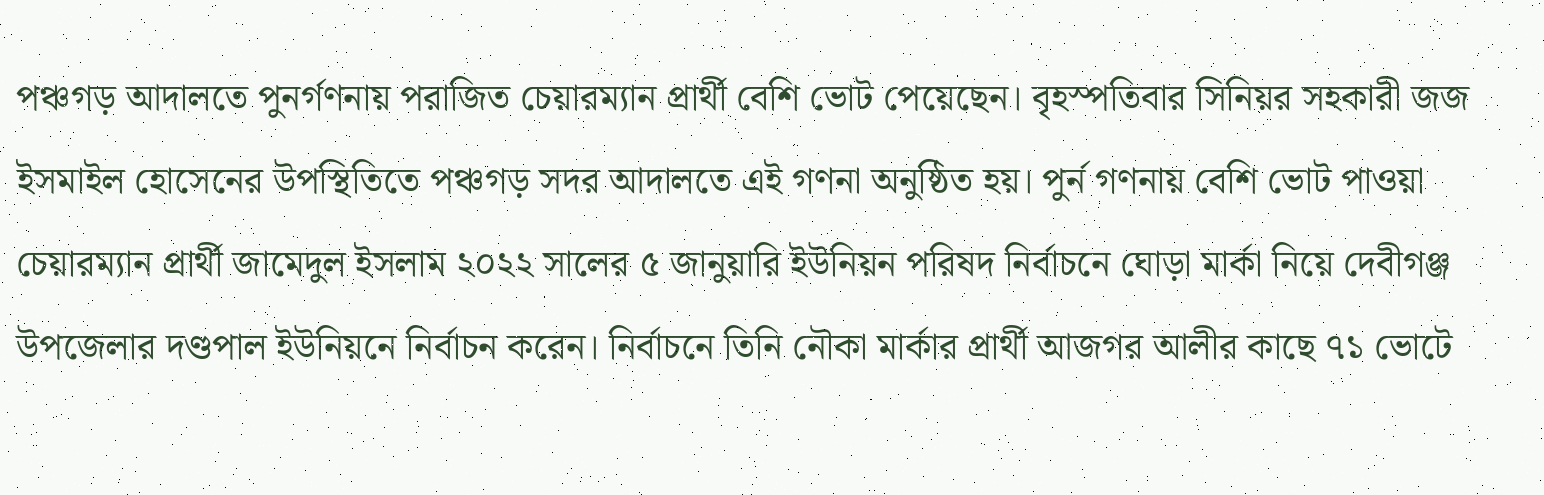পঞ্চগড় আদালতে পুনর্গণনায় পরাজিত চেয়ারম্যান প্রার্থী বেশি ভোট পেয়েছেন। বৃহস্পতিবার সিনিয়র সহকারী জজ ইসমাইল হোসেনের উপস্থিতিতে পঞ্চগড় সদর আদালতে এই গণনা অনুষ্ঠিত হয়। পুর্ন গণনায় বেশি ভোট পাওয়া চেয়ারম্যান প্রার্থী জামেদুল ইসলাম ২০২২ সালের ৫ জানুয়ারি ইউনিয়ন পরিষদ নির্বাচনে ঘোড়া মার্কা নিয়ে দেবীগঞ্জ উপজেলার দণ্ডপাল ইউনিয়নে নির্বাচন করেন। নির্বাচনে তিনি নৌকা মার্কার প্রার্থী আজগর আলীর কাছে ৭১ ভোটে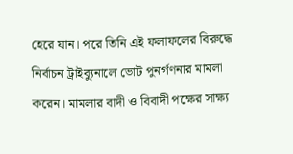হেরে যান। পরে তিনি এই ফলাফলের বিরুদ্ধে নির্বাচন ট্রাইব্যুনালে ভোট পুনর্গণনার মামলা করেন। মামলার বাদী ও বিবাদী পক্ষের সাক্ষ্য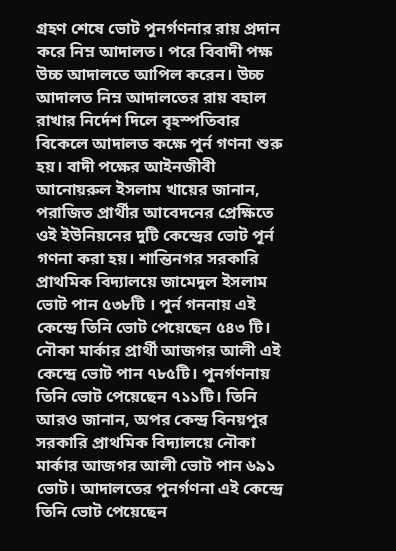গ্রহণ শেষে ভোট পুনর্গণনার রায় প্রদান করে নিম্ন আদালত। পরে বিবাদী পক্ষ উচ্চ আদালতে আপিল করেন। উচ্চ আদালত নিম্ন আদালতের রায় বহাল রাখার নির্দেশ দিলে বৃহস্পতিবার বিকেলে আদালত কক্ষে পুর্ন গণনা শুরু হয়। বাদী পক্ষের আইনজীবী আনোয়রুল ইসলাম খায়ের জানান, পরাজিত প্রার্থীর আবেদনের প্রেক্ষিতে ওই ইউনিয়নের দুটি কেন্দ্রের ভোট পূর্ন গণনা করা হয়। শান্তিনগর সরকারি প্রাথমিক বিদ্যালয়ে জামেদুল ইসলাম ভোট পান ৫৩৮টি । পুর্ন গননায় এই কেন্দ্রে তিনি ভোট পেয়েছেন ৫৪৩ টি। নৌকা মার্কার প্রার্থী আজগর আলী এই কেন্দ্রে ভোট পান ৭৮৫টি। পুনর্গণনায় তিনি ভোট পেয়েছেন ৭১১টি। তিনি আরও জানান, অপর কেন্দ্র বিনয়পুর সরকারি প্রাথমিক বিদ্যালয়ে নৌকা মার্কার আজগর আলী ভোট পান ৬৯১ ভোট। আদালতের পুনর্গণনা এই কেন্দ্রে তিনি ভোট পেয়েছেন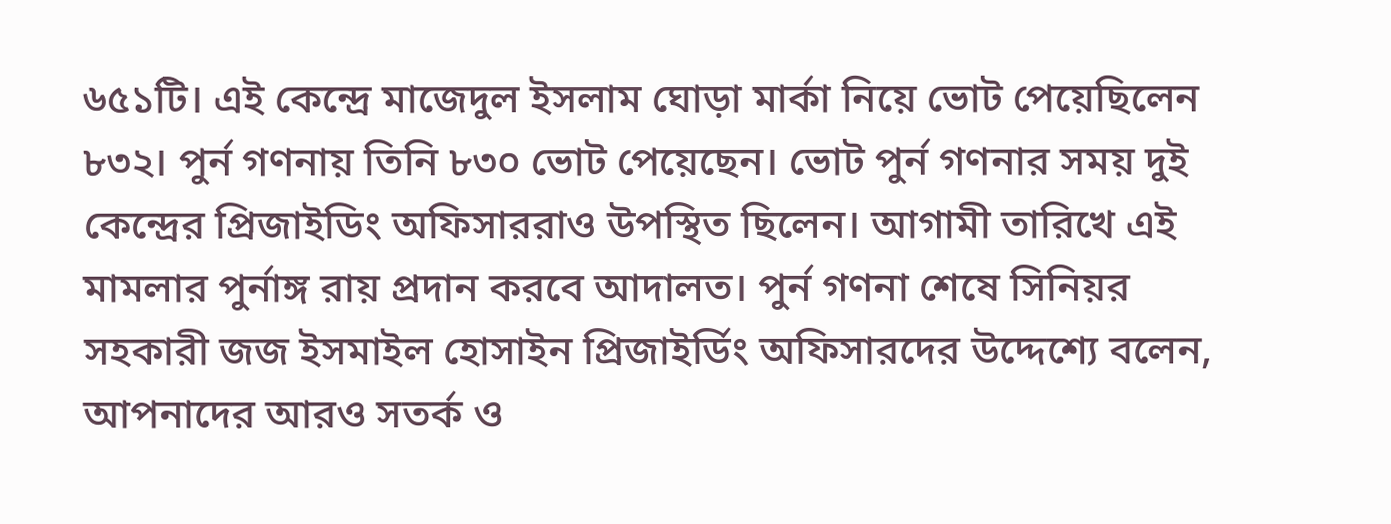৬৫১টি। এই কেন্দ্রে মাজেদুল ইসলাম ঘোড়া মার্কা নিয়ে ভোট পেয়েছিলেন ৮৩২। পুর্ন গণনায় তিনি ৮৩০ ভোট পেয়েছেন। ভোট পুর্ন গণনার সময় দুই কেন্দ্রের প্রিজাইডিং অফিসাররাও উপস্থিত ছিলেন। আগামী তারিখে এই মামলার পুর্নাঙ্গ রায় প্রদান করবে আদালত। পুর্ন গণনা শেষে সিনিয়র সহকারী জজ ইসমাইল হোসাইন প্রিজাইর্ডিং অফিসারদের উদ্দেশ্যে বলেন, আপনাদের আরও সতর্ক ও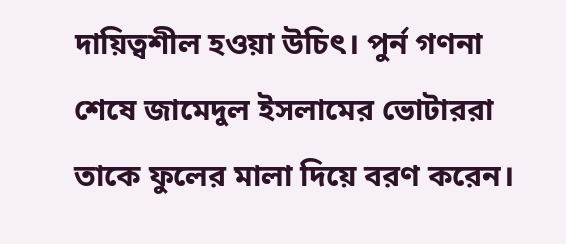দায়িত্বশীল হওয়া উচিৎ। পুর্ন গণনা শেষে জামেদুল ইসলামের ভোটাররা তাকে ফুলের মালা দিয়ে বরণ করেন।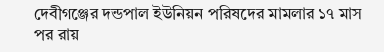দেবীগঞ্জের দন্ডপাল ইউনিয়ন পরিষদের মামলার ১৭ মাস পর রায়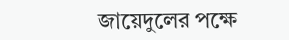জায়েদুলের পক্ষে